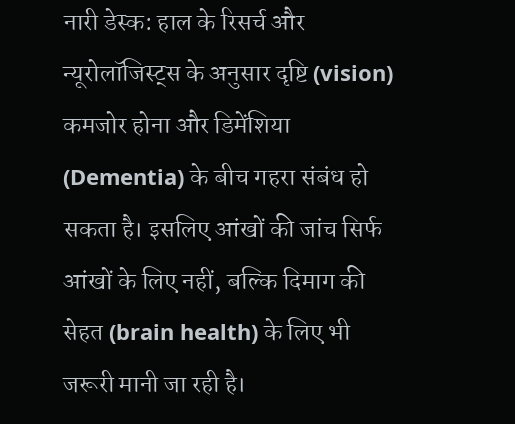नारी डेस्क: हाल के रिसर्च और न्यूरोलॉजिस्ट्स के अनुसार दृष्टि (vision) कमजोर होना और डिमेंशिया (Dementia) के बीच गहरा संबंध हो सकता है। इसलिए आंखों की जांच सिर्फ आंखों के लिए नहीं, बल्कि दिमाग की सेहत (brain health) के लिए भी जरूरी मानी जा रही है।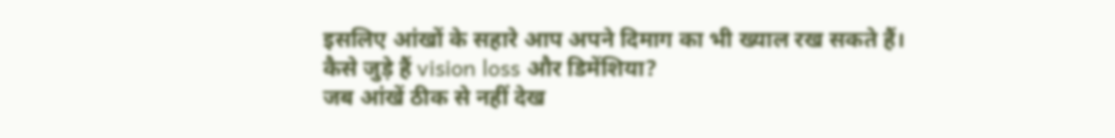इसलिए आंखों के सहारे आप अपने दिमाग का भी ख्याल रख सकते हैं।
कैसे जुड़े हैं vision loss और डिमेंशिया?
जब आंखें ठीक से नहीं देख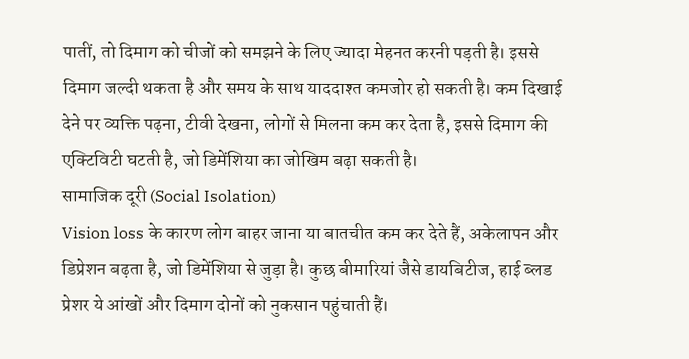पातीं, तो दिमाग को चीजों को समझने के लिए ज्यादा मेहनत करनी पड़ती है। इससे दिमाग जल्दी थकता है और समय के साथ याददाश्त कमजोर हो सकती है। कम दिखाई देने पर व्यक्ति पढ़ना, टीवी देखना, लोगों से मिलना कम कर देता है, इससे दिमाग की एक्टिविटी घटती है, जो डिमेंशिया का जोखिम बढ़ा सकती है।
सामाजिक दूरी (Social Isolation)
Vision loss के कारण लोग बाहर जाना या बातचीत कम कर देते हैं, अकेलापन और डिप्रेशन बढ़ता है, जो डिमेंशिया से जुड़ा है। कुछ बीमारियां जैसे डायबिटीज, हाई ब्लड प्रेशर ये आंखों और दिमाग दोनों को नुकसान पहुंचाती हैं।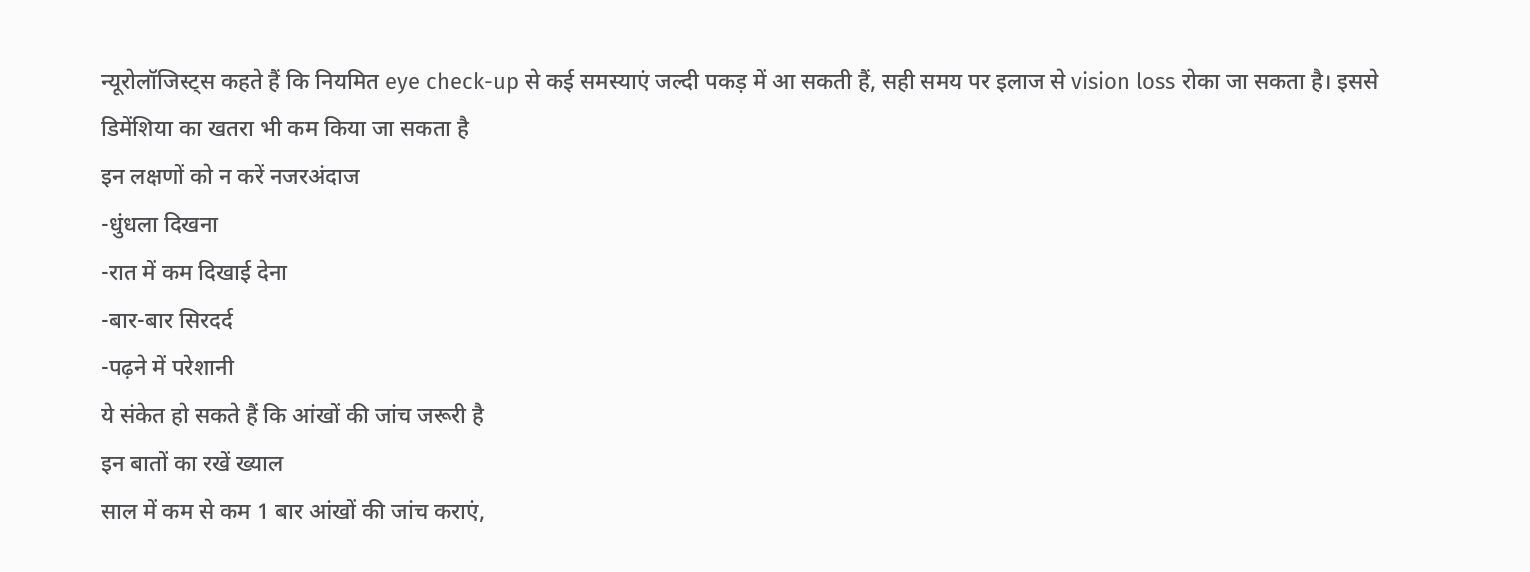न्यूरोलॉजिस्ट्स कहते हैं कि नियमित eye check-up से कई समस्याएं जल्दी पकड़ में आ सकती हैं, सही समय पर इलाज से vision loss रोका जा सकता है। इससे डिमेंशिया का खतरा भी कम किया जा सकता है
इन लक्षणों को न करें नजरअंदाज
-धुंधला दिखना
-रात में कम दिखाई देना
-बार-बार सिरदर्द
-पढ़ने में परेशानी
ये संकेत हो सकते हैं कि आंखों की जांच जरूरी है
इन बातों का रखें ख्याल
साल में कम से कम 1 बार आंखों की जांच कराएं,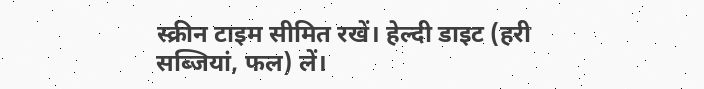स्क्रीन टाइम सीमित रखें। हेल्दी डाइट (हरी सब्जियां, फल) लें।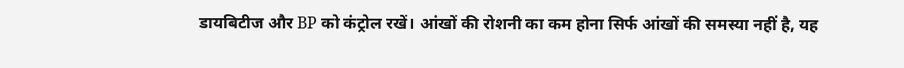डायबिटीज और BP को कंट्रोल रखें। आंखों की रोशनी का कम होना सिर्फ आंखों की समस्या नहीं है, यह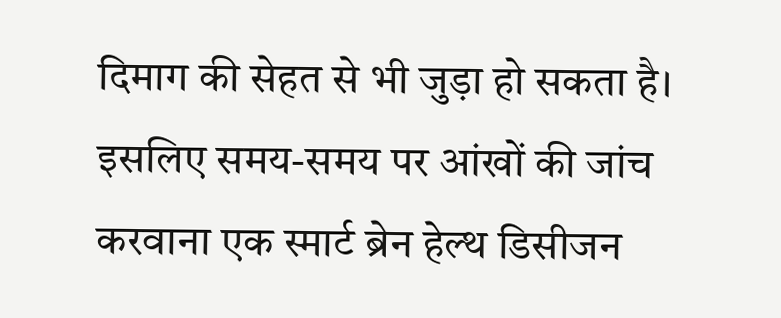दिमाग की सेहत से भी जुड़ा हो सकता है। इसलिए समय-समय पर आंखों की जांच करवाना एक स्मार्ट ब्रेन हेल्थ डिसीजन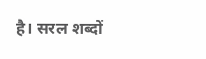है। सरल शब्दों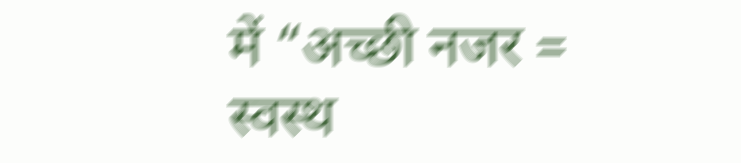में “अच्छी नजर = स्वस्थ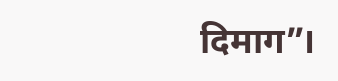दिमाग”।